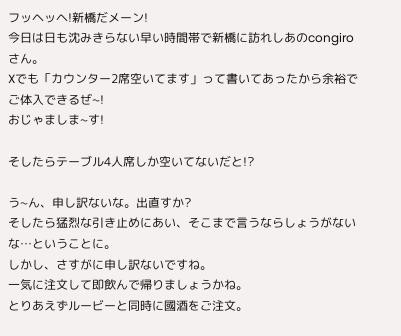フッヘッヘ!新橋だメーン!
今日は日も沈みきらない早い時間帯で新橋に訪れしあのcongiroさん。
Xでも「カウンター2席空いてます」って書いてあったから余裕でご体入できるぜ~!
おじゃましま~す!

そしたらテーブル4人席しか空いてないだと!?

う~ん、申し訳ないな。出直すか?
そしたら猛烈な引き止めにあい、そこまで言うならしょうがないな…ということに。
しかし、さすがに申し訳ないですね。
一気に注文して即飲んで帰りましょうかね。
とりあえずルービーと同時に國酒をご注文。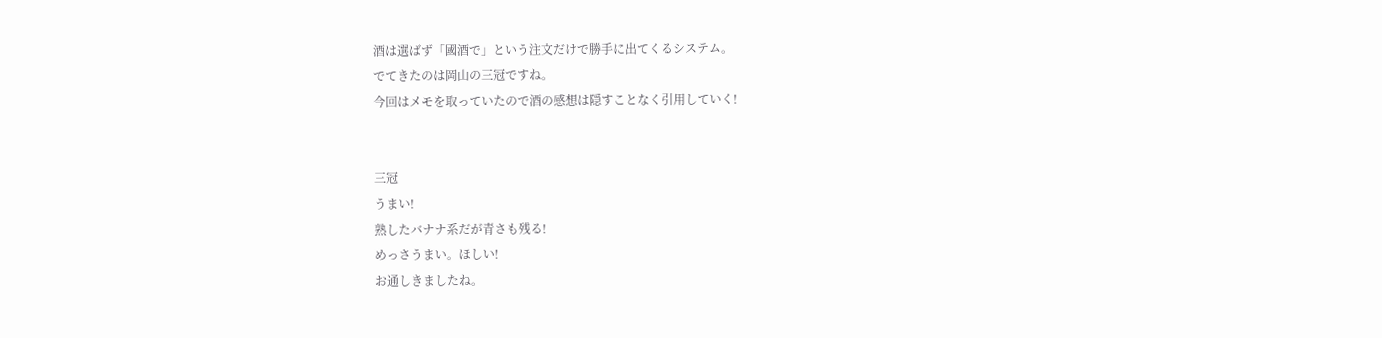酒は選ばず「國酒で」という注文だけで勝手に出てくるシステム。
でてきたのは岡山の三冠ですね。
今回はメモを取っていたので酒の感想は隠すことなく引用していく!


三冠
うまい!
熟したバナナ系だが青さも残る!
めっさうまい。ほしい!
お通しきましたね。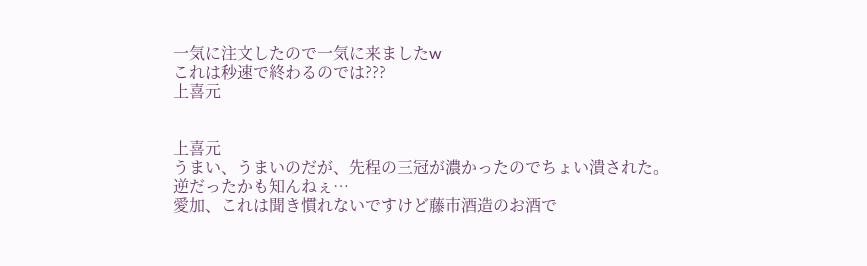一気に注文したので一気に来ましたw
これは秒速で終わるのでは???
上喜元


上喜元
うまい、うまいのだが、先程の三冠が濃かったのでちょい潰された。
逆だったかも知んねぇ…
愛加、これは聞き慣れないですけど藤市酒造のお酒で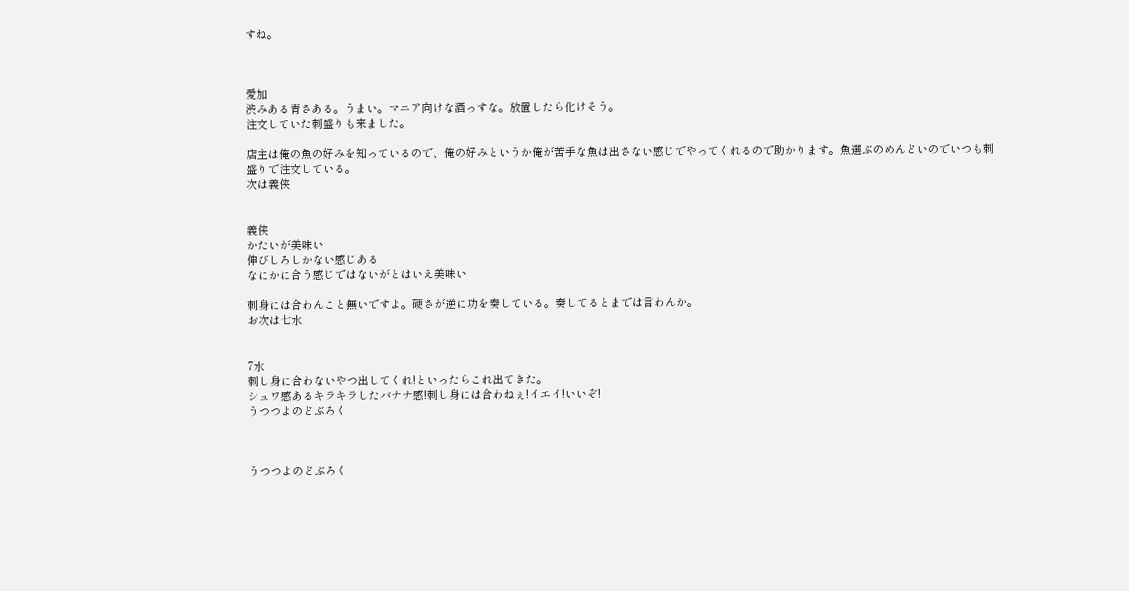すね。



愛加
渋みある青さある。うまい。マニア向けな酒っすな。放置したら化けそう。
注文していた刺盛りも来ました。

店主は俺の魚の好みを知っているので、俺の好みというか俺が苦手な魚は出さない感じでやってくれるので助かります。魚選ぶのめんどいのでいつも刺盛りで注文している。
次は義侠


義侠
かたいが美味い
伸びしろしかない感じある
なにかに合う感じではないがとはいえ美味い

刺身には合わんこと無いですよ。硬さが逆に功を奏している。奏してるとまでは言わんか。
お次は七水


7水
刺し身に合わないやつ出してくれ!といったらこれ出てきた。
シュワ感あるキラキラしたバナナ感!刺し身には合わねぇ!イエイ!いいぞ!
うつつよのどぶろく



うつつよのどぶろく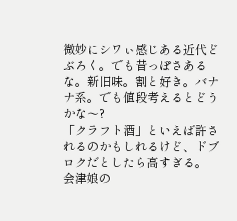微妙にシワぃ感じある近代どぶろく。でも昔っぽさあるな。新旧味。割と好き。バナナ系。でも値段考えるとどうかな〜?
「クラフト酒」といえば許されるのかもしれるけど、ドブロクだとしたら高すぎる。
会津娘の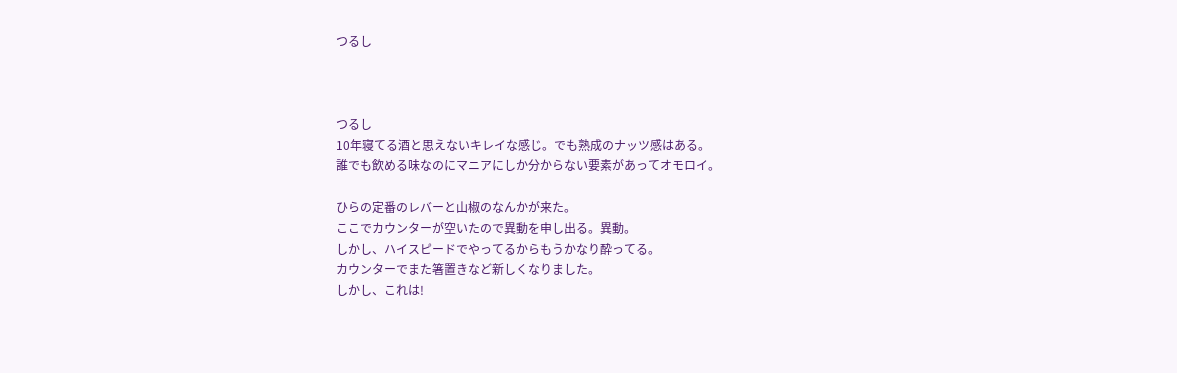つるし



つるし
10年寝てる酒と思えないキレイな感じ。でも熟成のナッツ感はある。
誰でも飲める味なのにマニアにしか分からない要素があってオモロイ。

ひらの定番のレバーと山椒のなんかが来た。
ここでカウンターが空いたので異動を申し出る。異動。
しかし、ハイスピードでやってるからもうかなり酔ってる。
カウンターでまた箸置きなど新しくなりました。
しかし、これは!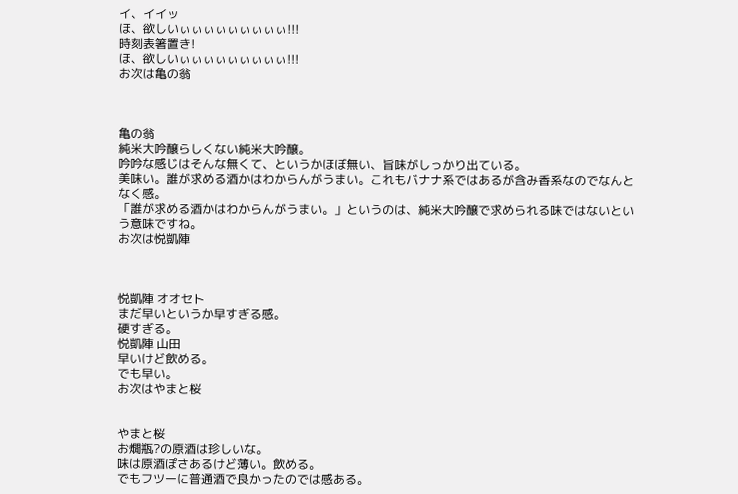イ、イイッ
ほ、欲しいぃぃぃぃぃぃぃぃぃ!!!
時刻表箸置き!
ほ、欲しいぃぃぃぃぃぃぃぃぃ!!!
お次は亀の翁



亀の翁
純米大吟醸らしくない純米大吟醸。
吟吟な感じはそんな無くて、というかほぼ無い、旨味がしっかり出ている。
美味い。誰が求める酒かはわからんがうまい。これもバナナ系ではあるが含み香系なのでなんとなく感。
「誰が求める酒かはわからんがうまい。」というのは、純米大吟醸で求められる味ではないという意味ですね。
お次は悦凱陣



悦凱陣 オオセト
まだ早いというか早すぎる感。
硬すぎる。
悦凱陣 山田
早いけど飲める。
でも早い。
お次はやまと桜


やまと桜
お燗瓶?の原酒は珍しいな。
味は原酒ぽさあるけど薄い。飲める。
でもフツーに普通酒で良かったのでは感ある。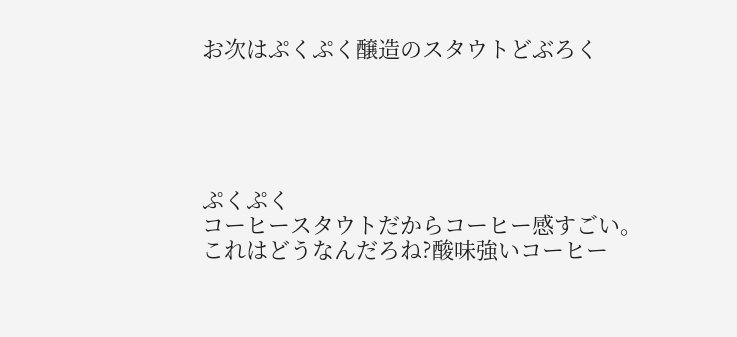お次はぷくぷく醸造のスタウトどぶろく





ぷくぷく
コーヒースタウトだからコーヒー感すごい。
これはどうなんだろね?酸味強いコーヒー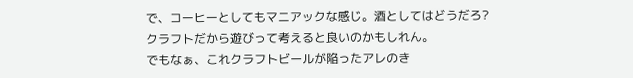で、コーヒーとしてもマニアックな感じ。酒としてはどうだろ?
クラフトだから遊びって考えると良いのかもしれん。
でもなぁ、これクラフトビールが陥ったアレのき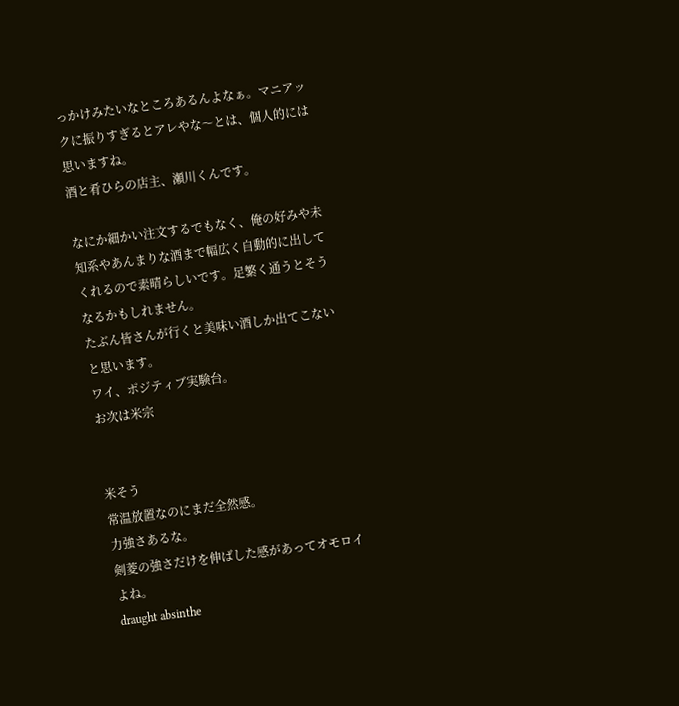っかけみたいなところあるんよなぁ。マニアックに振りすぎるとアレやな〜とは、個人的には思いますね。
酒と肴ひらの店主、瀬川くんです。

なにか細かい注文するでもなく、俺の好みや未知系やあんまりな酒まで幅広く自動的に出してくれるので素晴らしいです。足繁く通うとそうなるかもしれません。
たぶん皆さんが行くと美味い酒しか出てこないと思います。
ワイ、ポジティブ実験台。
お次は米宗


米そう
常温放置なのにまだ全然感。
力強さあるな。
剣菱の強さだけを伸ばした感があってオモロイよね。
draught absinthe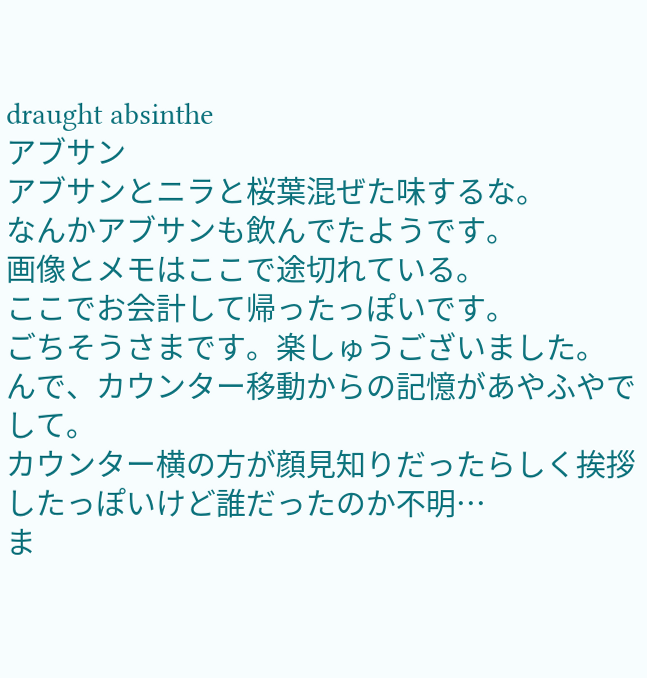draught absinthe
アブサン
アブサンとニラと桜葉混ぜた味するな。
なんかアブサンも飲んでたようです。
画像とメモはここで途切れている。
ここでお会計して帰ったっぽいです。
ごちそうさまです。楽しゅうございました。
んで、カウンター移動からの記憶があやふやでして。
カウンター横の方が顔見知りだったらしく挨拶したっぽいけど誰だったのか不明…
ま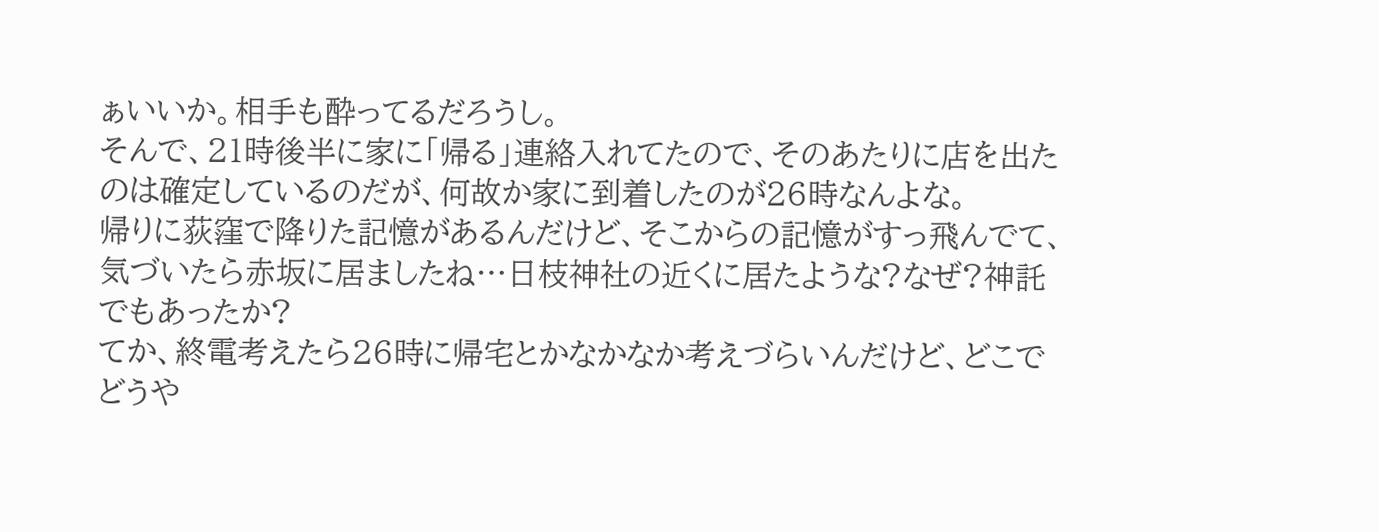ぁいいか。相手も酔ってるだろうし。
そんで、21時後半に家に「帰る」連絡入れてたので、そのあたりに店を出たのは確定しているのだが、何故か家に到着したのが26時なんよな。
帰りに荻窪で降りた記憶があるんだけど、そこからの記憶がすっ飛んでて、気づいたら赤坂に居ましたね…日枝神社の近くに居たような?なぜ?神託でもあったか?
てか、終電考えたら26時に帰宅とかなかなか考えづらいんだけど、どこでどうや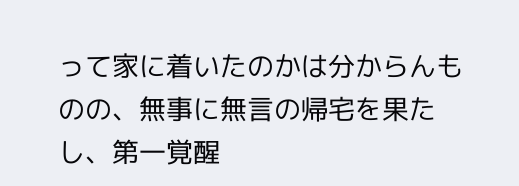って家に着いたのかは分からんものの、無事に無言の帰宅を果たし、第一覚醒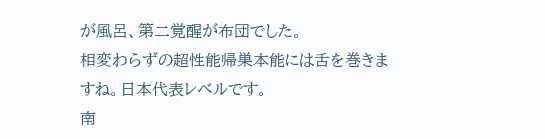が風呂、第二覚醒が布団でした。
相変わらずの超性能帰巣本能には舌を巻きますね。日本代表レベルです。
南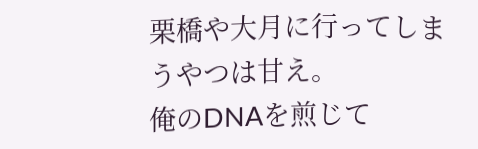栗橋や大月に行ってしまうやつは甘え。
俺のDNAを煎じて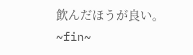飲んだほうが良い。
~fin~